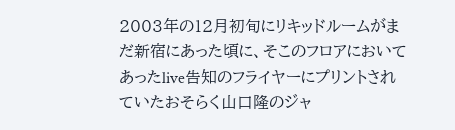2003年の12月初旬にリキッドルームがまだ新宿にあった頃に、そこのフロアにおいてあったlive告知のフライヤーにプリントされていたおそらく山口隆のジャ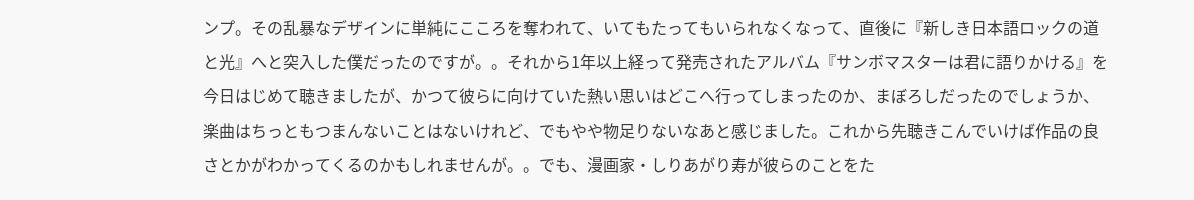ンプ。その乱暴なデザインに単純にこころを奪われて、いてもたってもいられなくなって、直後に『新しき日本語ロックの道と光』へと突入した僕だったのですが。。それから1年以上経って発売されたアルバム『サンボマスターは君に語りかける』を今日はじめて聴きましたが、かつて彼らに向けていた熱い思いはどこへ行ってしまったのか、まぼろしだったのでしょうか、楽曲はちっともつまんないことはないけれど、でもやや物足りないなあと感じました。これから先聴きこんでいけば作品の良さとかがわかってくるのかもしれませんが。。でも、漫画家・しりあがり寿が彼らのことをた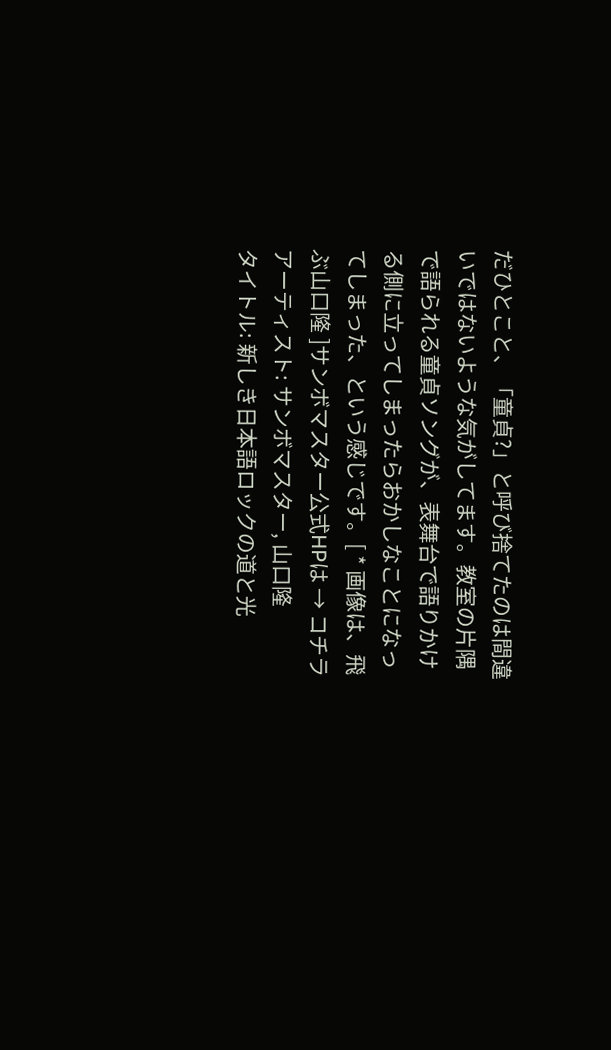だひとこと、「童貞?」と呼び捨てたのは間違いではないような気がしてます。教室の片隅で語られる童貞ソングが、表舞台で語りかける側に立ってしまったらおかしなことになってしまった、という感じです。[ * 画像は、飛ぶ山口隆 ]サンボマスター公式HPは → コチラ
アーティスト: サンボマスター, 山口隆
タイトル: 新しき日本語ロックの道と光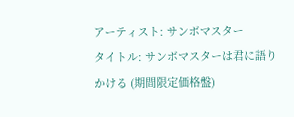アーティスト: サンボマスター
タイトル: サンボマスターは君に語りかける (期間限定価格盤)